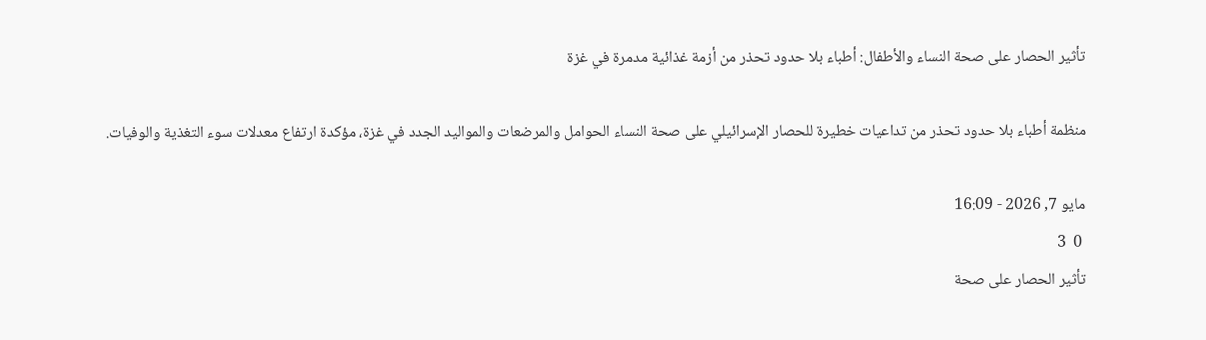تأثير الحصار على صحة النساء والأطفال: أطباء بلا حدود تحذر من أزمة غذائية مدمرة في غزة

منظمة أطباء بلا حدود تحذر من تداعيات خطيرة للحصار الإسرائيلي على صحة النساء الحوامل والمرضعات والمواليد الجدد في غزة، مؤكدة ارتفاع معدلات سوء التغذية والوفيات.

مايو 7, 2026 - 16:09
 0  3
تأثير الحصار على صحة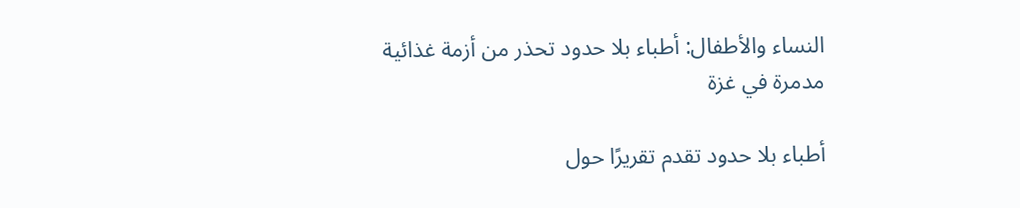النساء والأطفال: أطباء بلا حدود تحذر من أزمة غذائية مدمرة في غزة

أطباء بلا حدود تقدم تقريرًا حول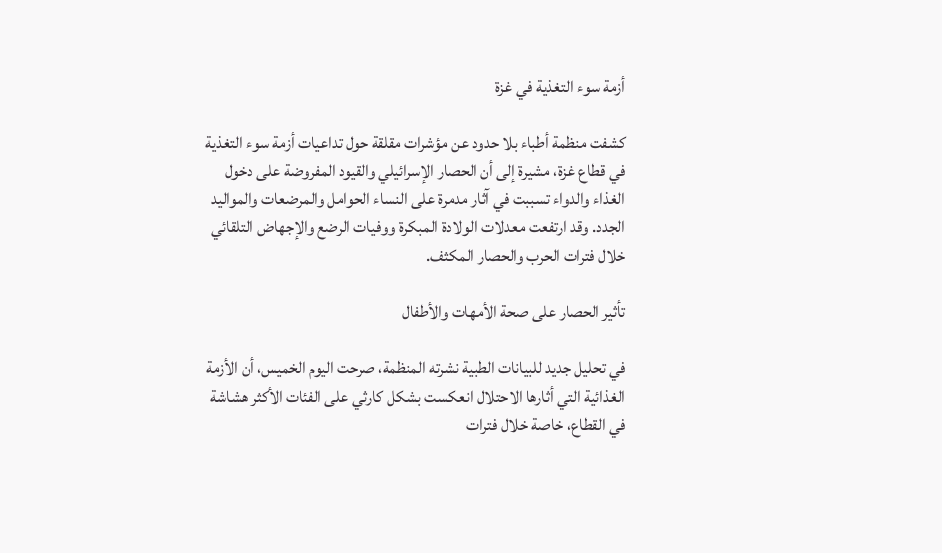أزمة سوء التغذية في غزة

كشفت منظمة أطباء بلا حدود عن مؤشرات مقلقة حول تداعيات أزمة سوء التغذية في قطاع غزة، مشيرة إلى أن الحصار الإسرائيلي والقيود المفروضة على دخول الغذاء والدواء تسببت في آثار مدمرة على النساء الحوامل والمرضعات والمواليد الجدد. وقد ارتفعت معدلات الولادة المبكرة ووفيات الرضع والإجهاض التلقائي خلال فترات الحرب والحصار المكثف.

تأثير الحصار على صحة الأمهات والأطفال

في تحليل جديد للبيانات الطبية نشرته المنظمة، صرحت اليوم الخميس، أن الأزمة الغذائية التي أثارها الاحتلال انعكست بشكل كارثي على الفئات الأكثر هشاشة في القطاع، خاصة خلال فترات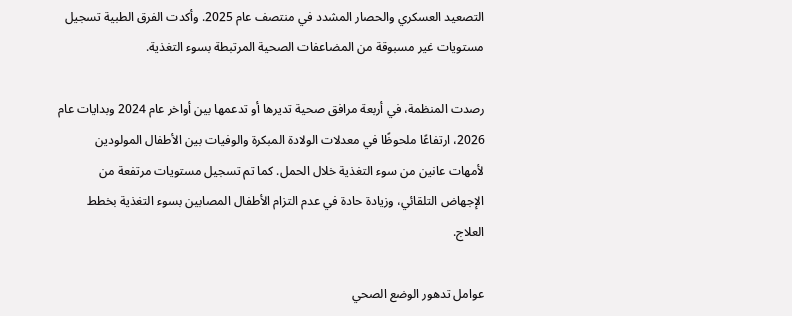التصعيد العسكري والحصار المشدد في منتصف عام 2025. وأكدت الفرق الطبية تسجيل مستويات غير مسبوقة من المضاعفات الصحية المرتبطة بسوء التغذية.

رصدت المنظمة، في أربعة مرافق صحية تديرها أو تدعمها بين أواخر عام 2024 وبدايات عام 2026، ارتفاعًا ملحوظًا في معدلات الولادة المبكرة والوفيات بين الأطفال المولودين لأمهات عانين من سوء التغذية خلال الحمل. كما تم تسجيل مستويات مرتفعة من الإجهاض التلقائي، وزيادة حادة في عدم التزام الأطفال المصابين بسوء التغذية بخطط العلاج.

عوامل تدهور الوضع الصحي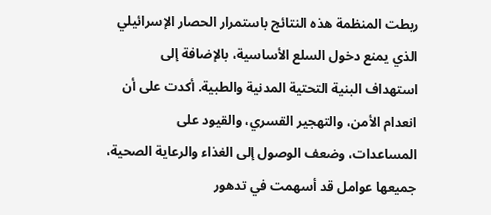ربطت المنظمة هذه النتائج باستمرار الحصار الإسرائيلي الذي يمنع دخول السلع الأساسية، بالإضافة إلى استهداف البنية التحتية المدنية والطبية. أكدت على أن انعدام الأمن، والتهجير القسري، والقيود على المساعدات، وضعف الوصول إلى الغذاء والرعاية الصحية، جميعها عوامل قد أسهمت في تدهور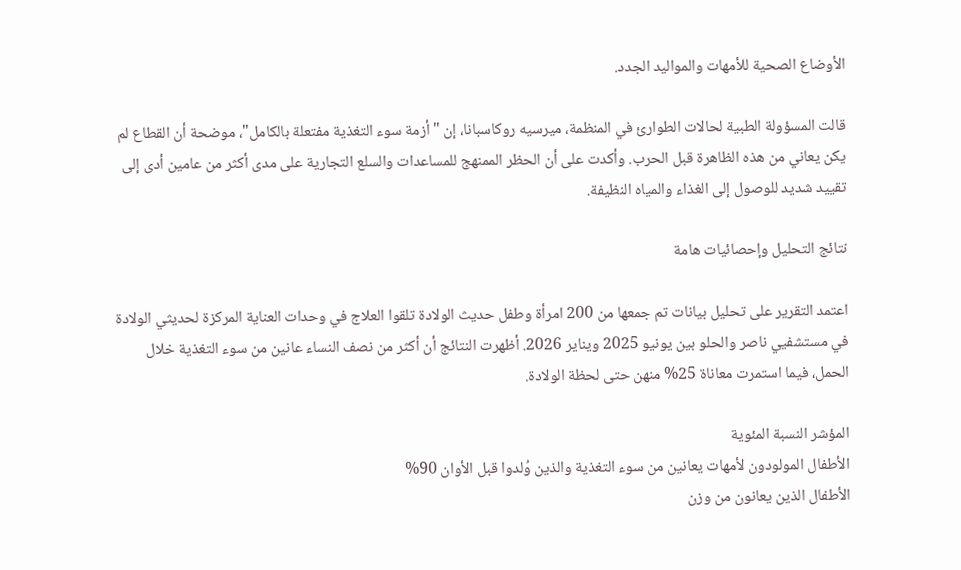الأوضاع الصحية للأمهات والمواليد الجدد.

قالت المسؤولة الطبية لحالات الطوارئ في المنظمة، ميرسيه روكاسبانا، إن "أزمة سوء التغذية مفتعلة بالكامل"، موضحة أن القطاع لم يكن يعاني من هذه الظاهرة قبل الحرب. وأكدت على أن الحظر الممنهج للمساعدات والسلع التجارية على مدى أكثر من عامين أدى إلى تقييد شديد للوصول إلى الغذاء والمياه النظيفة.

نتائج التحليل وإحصائيات هامة

اعتمد التقرير على تحليل بيانات تم جمعها من 200 امرأة وطفل حديث الولادة تلقوا العلاج في وحدات العناية المركزة لحديثي الولادة في مستشفيي ناصر والحلو بين يونيو 2025 ويناير 2026. أظهرت النتائج أن أكثر من نصف النساء عانين من سوء التغذية خلال الحمل، فيما استمرت معاناة 25% منهن حتى لحظة الولادة.

المؤشر النسبة المئوية
الأطفال المولودون لأمهات يعانين من سوء التغذية والذين وُلدوا قبل الأوان 90%
الأطفال الذين يعانون من وزن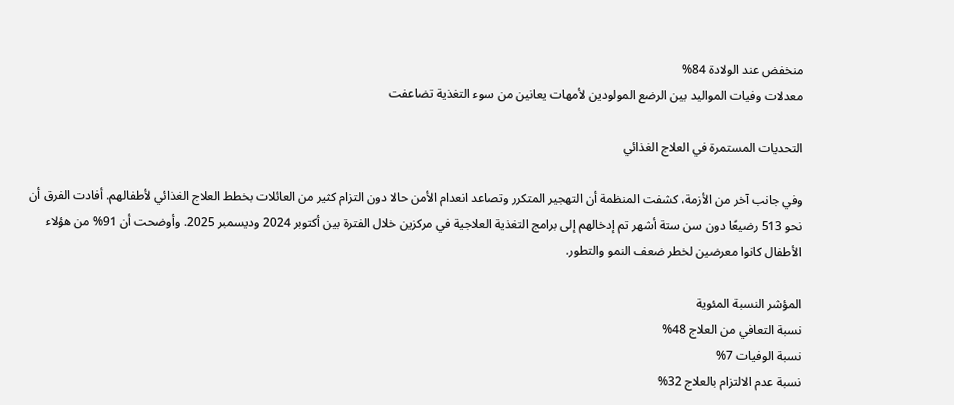منخفض عند الولادة 84%
معدلات وفيات المواليد بين الرضع المولودين لأمهات يعانين من سوء التغذية تضاعفت

التحديات المستمرة في العلاج الغذائي

وفي جانب آخر من الأزمة، كشفت المنظمة أن التهجير المتكرر وتصاعد انعدام الأمن حالا دون التزام كثير من العائلات بخطط العلاج الغذائي لأطفالهم. أفادت الفرق أن نحو 513 رضيعًا دون سن ستة أشهر تم إدخالهم إلى برامج التغذية العلاجية في مركزين خلال الفترة بين أكتوبر 2024 وديسمبر 2025. وأوضحت أن 91% من هؤلاء الأطفال كانوا معرضين لخطر ضعف النمو والتطور.

المؤشر النسبة المئوية
نسبة التعافي من العلاج 48%
نسبة الوفيات 7%
نسبة عدم الالتزام بالعلاج 32%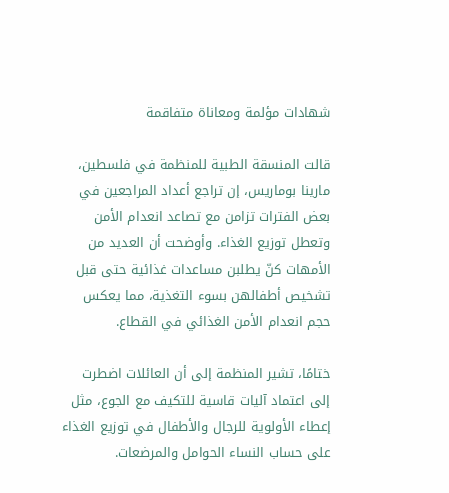شهادات مؤلمة ومعاناة متفاقمة

قالت المنسقة الطبية للمنظمة في فلسطين، مارينا بوماريس، إن تراجع أعداد المراجعين في بعض الفترات تزامن مع تصاعد انعدام الأمن وتعطل توزيع الغذاء. وأوضحت أن العديد من الأمهات كنّ يطلبن مساعدات غذائية حتى قبل تشخيص أطفالهن بسوء التغذية، مما يعكس حجم انعدام الأمن الغذائي في القطاع.

ختامًا، تشير المنظمة إلى أن العائلات اضطرت إلى اعتماد آليات قاسية للتكيف مع الجوع، مثل إعطاء الأولوية للرجال والأطفال في توزيع الغذاء على حساب النساء الحوامل والمرضعات.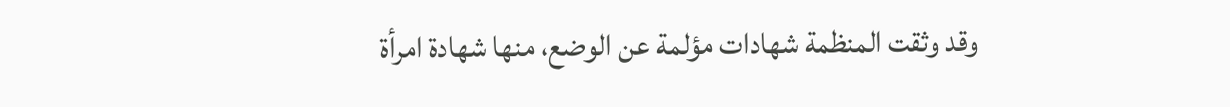وقد وثقت المنظمة شهادات مؤلمة عن الوضع، منها شهادة امرأة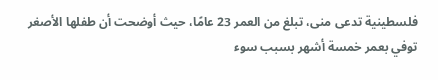فلسطينية تدعى منى، تبلغ من العمر 23 عامًا، حيث أوضحت أن طفلها الأصغر توفي بعمر خمسة أشهر بسبب سوء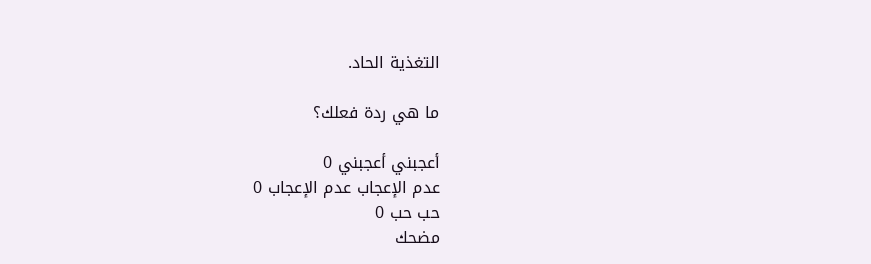التغذية الحاد.

ما هي ردة فعلك؟

أعجبني أعجبني 0
عدم الإعجاب عدم الإعجاب 0
حب حب 0
مضحك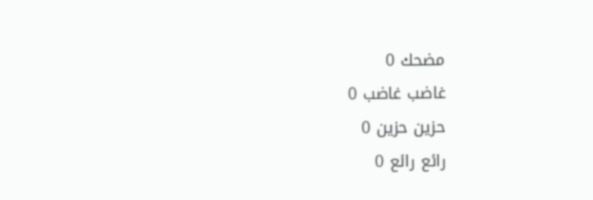مضحك 0
غاضب غاضب 0
حزين حزين 0
رائع رائع 0